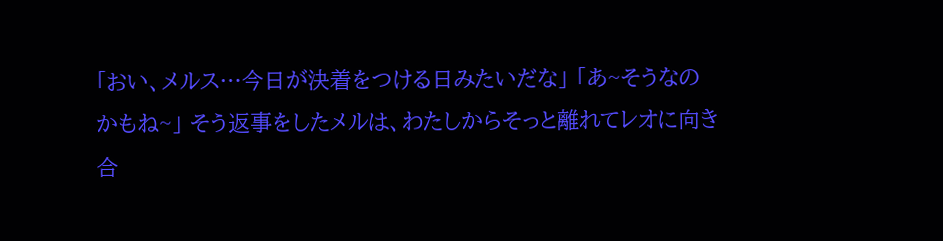「おい、メルス…今日が決着をつける日みたいだな」 「あ~そうなのかもね~」 そう返事をしたメルは、わたしからそっと離れてレオに向き合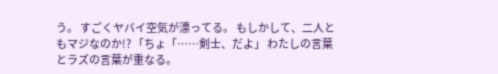う。 すごくヤバイ空気が漂ってる。 もしかして、二人ともマジなのか!? 「ちょ「……剣士、だよ」 わたしの言葉とラズの言葉が重なる。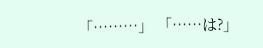「………」 「……は?」